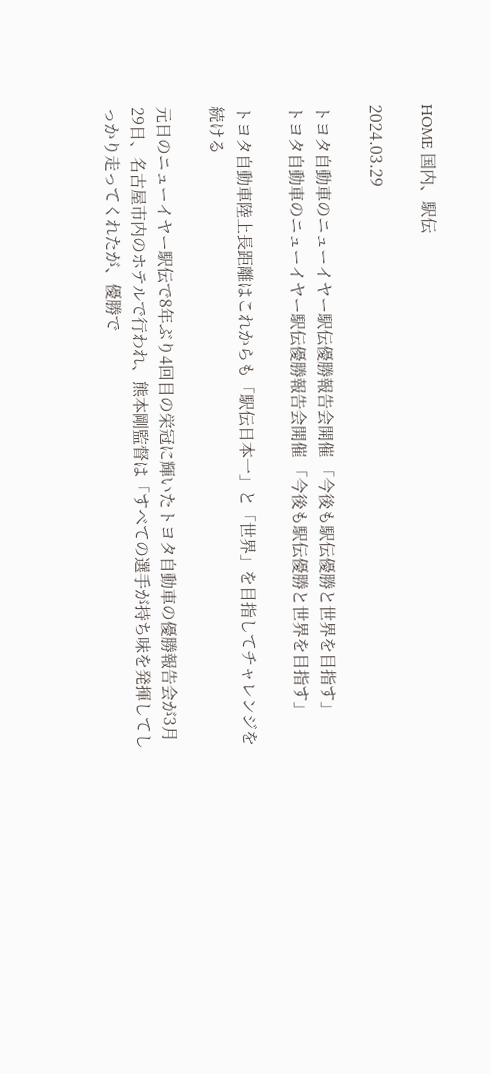HOME 国内、駅伝

2024.03.29

トヨタ自動車のニューイヤー駅伝優勝報告会開催 「今後も駅伝優勝と世界を目指す」
トヨタ自動車のニューイヤー駅伝優勝報告会開催 「今後も駅伝優勝と世界を目指す」

トヨタ自動車陸上長距離はこれからも「駅伝日本一」と「世界」を目指してチャレンジを続ける

元日のニューイヤー駅伝で8年ぶり4回目の栄冠に輝いたトヨタ自動車の優勝報告会が3月29日、名古屋市内のホテルで行われ、熊本剛監督は「すべての選手が持ち味を発揮してしっかり走ってくれたが、優勝で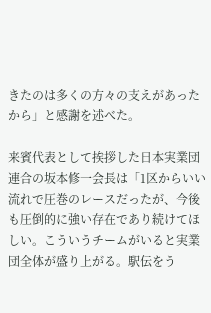きたのは多くの方々の支えがあったから」と感謝を述べた。

来賓代表として挨拶した日本実業団連合の坂本修一会長は「1区からいい流れで圧巻のレースだったが、今後も圧倒的に強い存在であり続けてほしい。こういうチームがいると実業団全体が盛り上がる。駅伝をう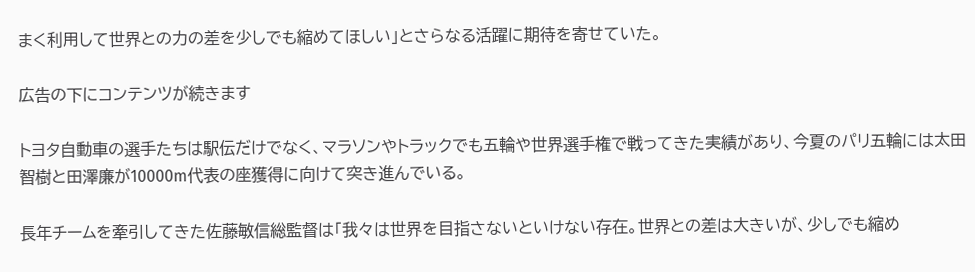まく利用して世界との力の差を少しでも縮めてほしい」とさらなる活躍に期待を寄せていた。

広告の下にコンテンツが続きます

トヨタ自動車の選手たちは駅伝だけでなく、マラソンやトラックでも五輪や世界選手権で戦ってきた実績があり、今夏のパリ五輪には太田智樹と田澤廉が10000m代表の座獲得に向けて突き進んでいる。

長年チームを牽引してきた佐藤敏信総監督は「我々は世界を目指さないといけない存在。世界との差は大きいが、少しでも縮め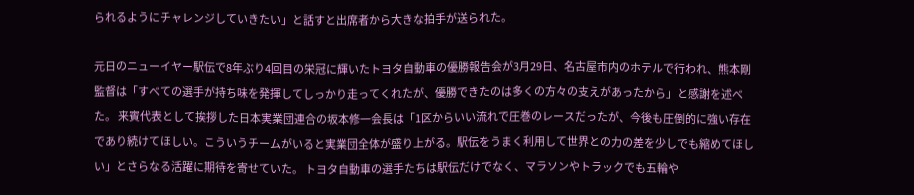られるようにチャレンジしていきたい」と話すと出席者から大きな拍手が送られた。

元日のニューイヤー駅伝で8年ぶり4回目の栄冠に輝いたトヨタ自動車の優勝報告会が3月29日、名古屋市内のホテルで行われ、熊本剛監督は「すべての選手が持ち味を発揮してしっかり走ってくれたが、優勝できたのは多くの方々の支えがあったから」と感謝を述べた。 来賓代表として挨拶した日本実業団連合の坂本修一会長は「1区からいい流れで圧巻のレースだったが、今後も圧倒的に強い存在であり続けてほしい。こういうチームがいると実業団全体が盛り上がる。駅伝をうまく利用して世界との力の差を少しでも縮めてほしい」とさらなる活躍に期待を寄せていた。 トヨタ自動車の選手たちは駅伝だけでなく、マラソンやトラックでも五輪や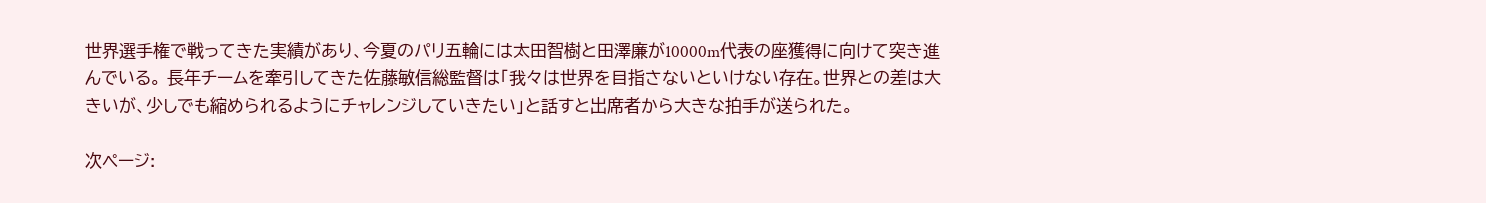世界選手権で戦ってきた実績があり、今夏のパリ五輪には太田智樹と田澤廉が10000m代表の座獲得に向けて突き進んでいる。 長年チームを牽引してきた佐藤敏信総監督は「我々は世界を目指さないといけない存在。世界との差は大きいが、少しでも縮められるようにチャレンジしていきたい」と話すと出席者から大きな拍手が送られた。

次ページ: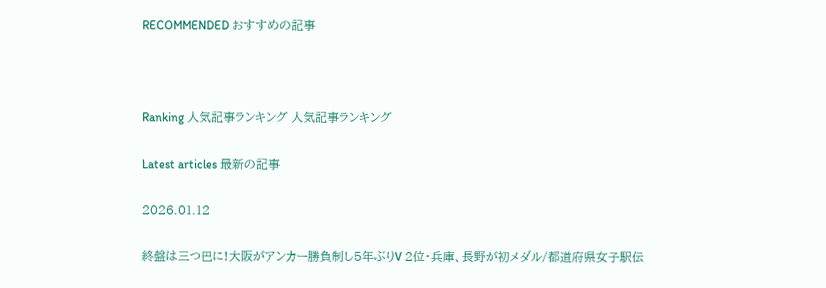RECOMMENDED おすすめの記事



Ranking 人気記事ランキング 人気記事ランキング

Latest articles 最新の記事

2026.01.12

終盤は三つ巴に!大阪がアンカー勝負制し5年ぶりV 2位・兵庫、長野が初メダル/都道府県女子駅伝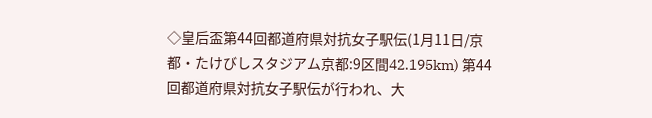◇皇后盃第44回都道府県対抗女子駅伝(1月11日/京都・たけびしスタジアム京都:9区間42.195km) 第44回都道府県対抗女子駅伝が行われ、大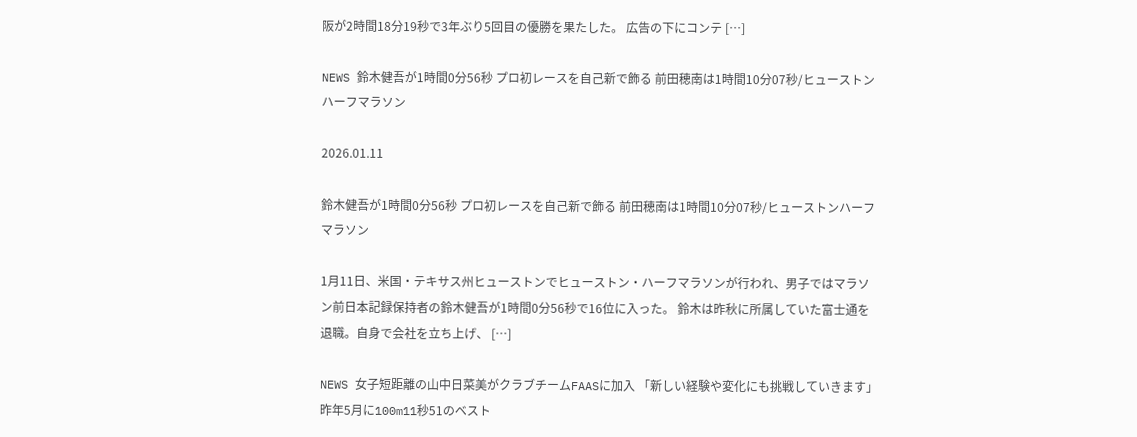阪が2時間18分19秒で3年ぶり5回目の優勝を果たした。 広告の下にコンテ […]

NEWS 鈴木健吾が1時間0分56秒 プロ初レースを自己新で飾る 前田穂南は1時間10分07秒/ヒューストンハーフマラソン

2026.01.11

鈴木健吾が1時間0分56秒 プロ初レースを自己新で飾る 前田穂南は1時間10分07秒/ヒューストンハーフマラソン

1月11日、米国・テキサス州ヒューストンでヒューストン・ハーフマラソンが行われ、男子ではマラソン前日本記録保持者の鈴木健吾が1時間0分56秒で16位に入った。 鈴木は昨秋に所属していた富士通を退職。自身で会社を立ち上げ、 […]

NEWS 女子短距離の山中日菜美がクラブチームFAASに加入 「新しい経験や変化にも挑戦していきます」昨年5月に100m11秒51のベスト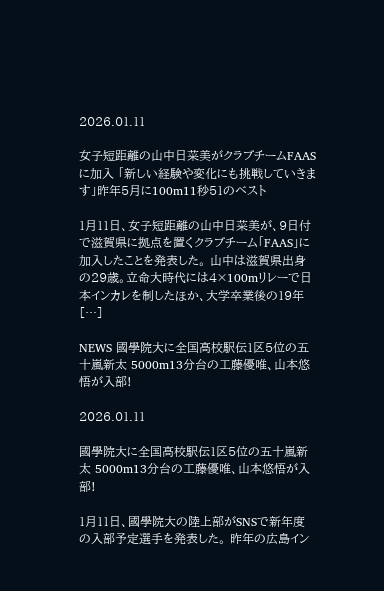2026.01.11

女子短距離の山中日菜美がクラブチームFAASに加入 「新しい経験や変化にも挑戦していきます」昨年5月に100m11秒51のベスト

1月11日、女子短距離の山中日菜美が、9日付で滋賀県に拠点を置くクラブチーム「FAAS」に加入したことを発表した。 山中は滋賀県出身の29歳。立命大時代には4×100mリレーで日本インカレを制したほか、大学卒業後の19年 […]

NEWS 國學院大に全国高校駅伝1区5位の五十嵐新太 5000m13分台の工藤優唯、山本悠悟が入部!

2026.01.11

國學院大に全国高校駅伝1区5位の五十嵐新太 5000m13分台の工藤優唯、山本悠悟が入部!

1月11日、國學院大の陸上部がSNSで新年度の入部予定選手を発表した。 昨年の広島イン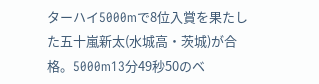ターハイ5000mで8位入賞を果たした五十嵐新太(水城高・茨城)が合格。5000m13分49秒50のベ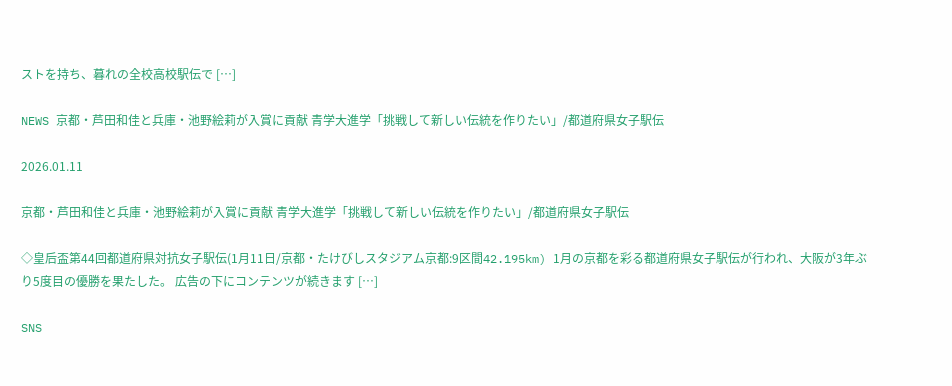ストを持ち、暮れの全校高校駅伝で […]

NEWS 京都・芦田和佳と兵庫・池野絵莉が入賞に貢献 青学大進学「挑戦して新しい伝統を作りたい」/都道府県女子駅伝

2026.01.11

京都・芦田和佳と兵庫・池野絵莉が入賞に貢献 青学大進学「挑戦して新しい伝統を作りたい」/都道府県女子駅伝

◇皇后盃第44回都道府県対抗女子駅伝(1月11日/京都・たけびしスタジアム京都:9区間42.195km) 1月の京都を彩る都道府県女子駅伝が行われ、大阪が3年ぶり5度目の優勝を果たした。 広告の下にコンテンツが続きます […]

SNS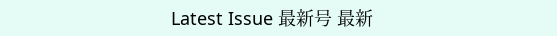Latest Issue 最新号 最新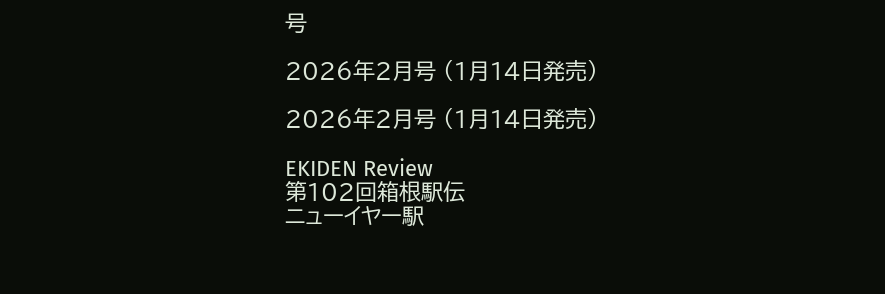号

2026年2月号 (1月14日発売)

2026年2月号 (1月14日発売)

EKIDEN Review
第102回箱根駅伝
ニューイヤー駅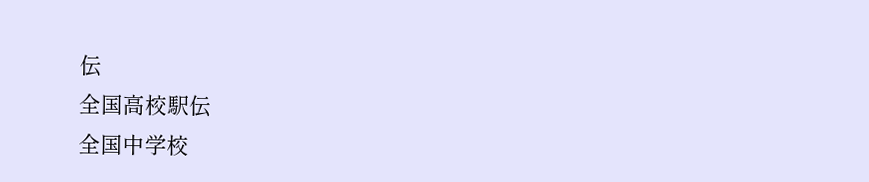伝
全国高校駅伝
全国中学校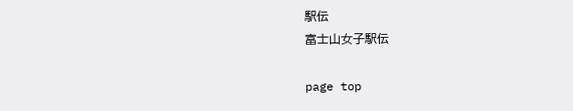駅伝
富士山女子駅伝

page top